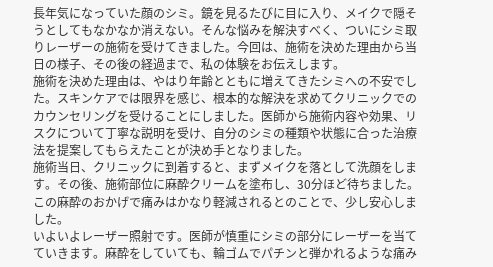長年気になっていた顔のシミ。鏡を見るたびに目に入り、メイクで隠そうとしてもなかなか消えない。そんな悩みを解決すべく、ついにシミ取りレーザーの施術を受けてきました。今回は、施術を決めた理由から当日の様子、その後の経過まで、私の体験をお伝えします。
施術を決めた理由は、やはり年齢とともに増えてきたシミへの不安でした。スキンケアでは限界を感じ、根本的な解決を求めてクリニックでのカウンセリングを受けることにしました。医師から施術内容や効果、リスクについて丁寧な説明を受け、自分のシミの種類や状態に合った治療法を提案してもらえたことが決め手となりました。
施術当日、クリニックに到着すると、まずメイクを落として洗顔をします。その後、施術部位に麻酔クリームを塗布し、30分ほど待ちました。この麻酔のおかげで痛みはかなり軽減されるとのことで、少し安心しました。
いよいよレーザー照射です。医師が慎重にシミの部分にレーザーを当てていきます。麻酔をしていても、輪ゴムでパチンと弾かれるような痛み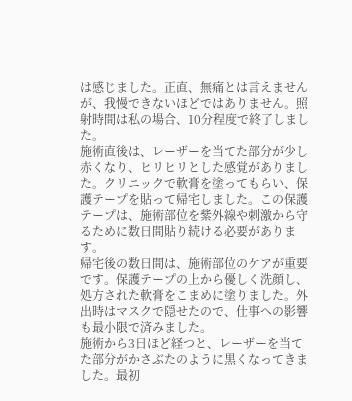は感じました。正直、無痛とは言えませんが、我慢できないほどではありません。照射時間は私の場合、10分程度で終了しました。
施術直後は、レーザーを当てた部分が少し赤くなり、ヒリヒリとした感覚がありました。クリニックで軟膏を塗ってもらい、保護テープを貼って帰宅しました。この保護テープは、施術部位を紫外線や刺激から守るために数日間貼り続ける必要があります。
帰宅後の数日間は、施術部位のケアが重要です。保護テープの上から優しく洗顔し、処方された軟膏をこまめに塗りました。外出時はマスクで隠せたので、仕事への影響も最小限で済みました。
施術から3日ほど経つと、レーザーを当てた部分がかさぶたのように黒くなってきました。最初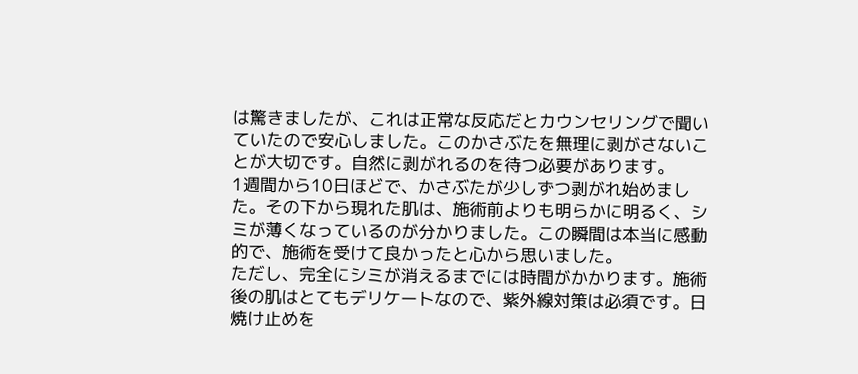は驚きましたが、これは正常な反応だとカウンセリングで聞いていたので安心しました。このかさぶたを無理に剥がさないことが大切です。自然に剥がれるのを待つ必要があります。
1週間から10日ほどで、かさぶたが少しずつ剥がれ始めました。その下から現れた肌は、施術前よりも明らかに明るく、シミが薄くなっているのが分かりました。この瞬間は本当に感動的で、施術を受けて良かったと心から思いました。
ただし、完全にシミが消えるまでには時間がかかります。施術後の肌はとてもデリケートなので、紫外線対策は必須です。日焼け止めを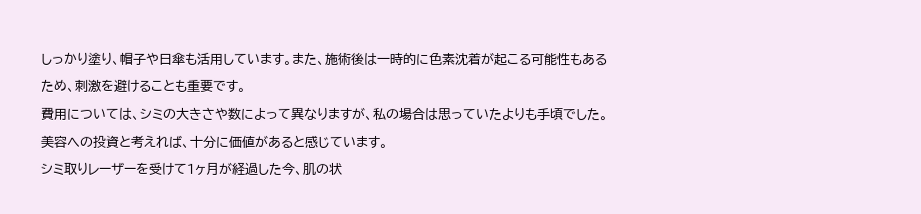しっかり塗り、帽子や日傘も活用しています。また、施術後は一時的に色素沈着が起こる可能性もあるため、刺激を避けることも重要です。
費用については、シミの大きさや数によって異なりますが、私の場合は思っていたよりも手頃でした。美容への投資と考えれば、十分に価値があると感じています。
シミ取りレーザーを受けて1ヶ月が経過した今、肌の状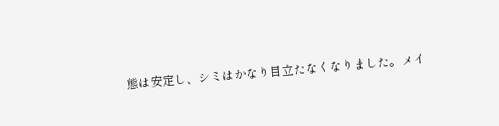態は安定し、シミはかなり目立たなくなりました。メイ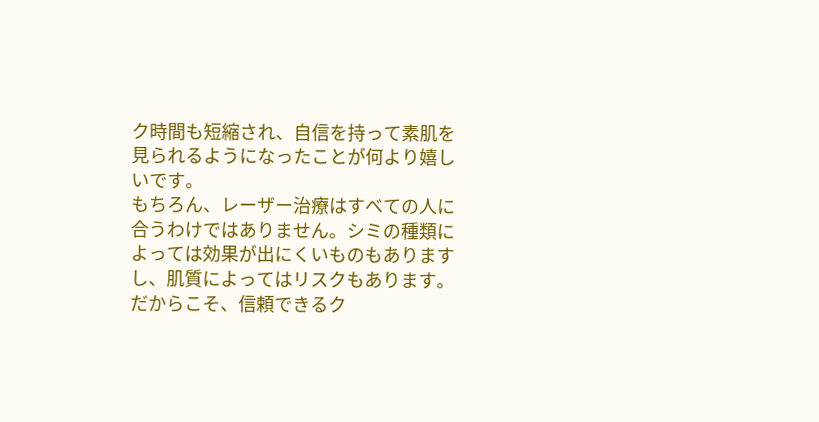ク時間も短縮され、自信を持って素肌を見られるようになったことが何より嬉しいです。
もちろん、レーザー治療はすべての人に合うわけではありません。シミの種類によっては効果が出にくいものもありますし、肌質によってはリスクもあります。だからこそ、信頼できるク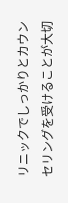リニックでしっかりとカウンセリングを受けることが大切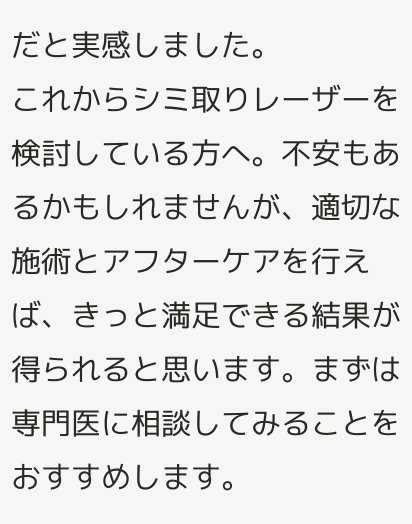だと実感しました。
これからシミ取りレーザーを検討している方へ。不安もあるかもしれませんが、適切な施術とアフターケアを行えば、きっと満足できる結果が得られると思います。まずは専門医に相談してみることをおすすめします。